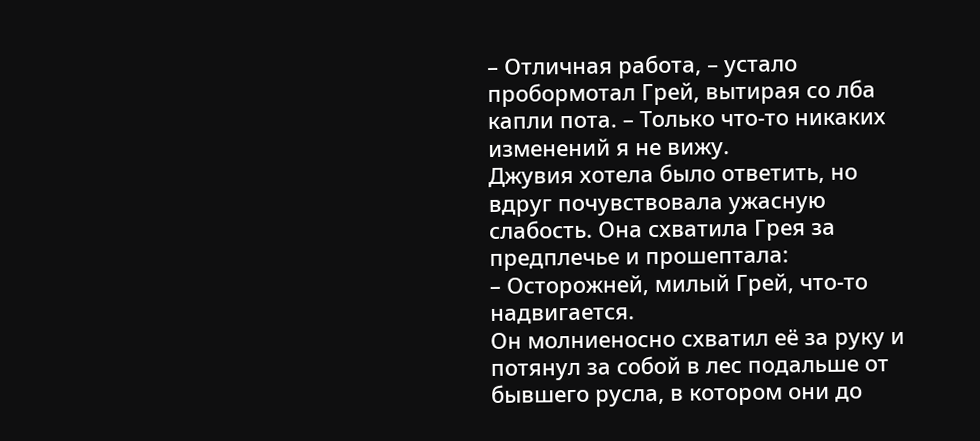– Отличная работа, – устало пробормотал Грей, вытирая со лба капли пота. – Только что-то никаких изменений я не вижу.
Джувия хотела было ответить, но вдруг почувствовала ужасную слабость. Она схватила Грея за предплечье и прошептала:
– Осторожней, милый Грей, что-то надвигается.
Он молниеносно схватил её за руку и потянул за собой в лес подальше от бывшего русла, в котором они до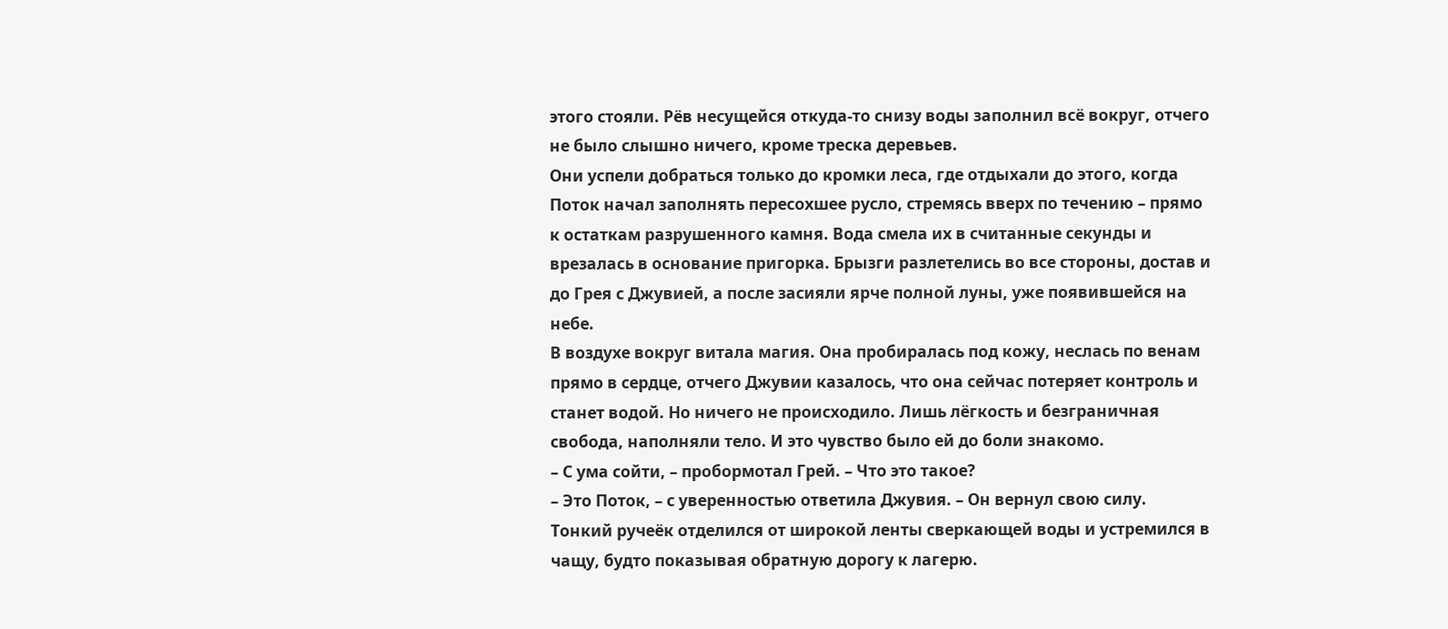этого стояли. Рёв несущейся откуда-то снизу воды заполнил всё вокруг, отчего не было слышно ничего, кроме треска деревьев.
Они успели добраться только до кромки леса, где отдыхали до этого, когда Поток начал заполнять пересохшее русло, стремясь вверх по течению – прямо к остаткам разрушенного камня. Вода смела их в считанные секунды и врезалась в основание пригорка. Брызги разлетелись во все стороны, достав и до Грея с Джувией, а после засияли ярче полной луны, уже появившейся на небе.
В воздухе вокруг витала магия. Она пробиралась под кожу, неслась по венам прямо в сердце, отчего Джувии казалось, что она сейчас потеряет контроль и станет водой. Но ничего не происходило. Лишь лёгкость и безграничная свобода, наполняли тело. И это чувство было ей до боли знакомо.
– С ума сойти, – пробормотал Грей. – Что это такое?
– Это Поток, – с уверенностью ответила Джувия. – Он вернул свою силу.
Тонкий ручеёк отделился от широкой ленты сверкающей воды и устремился в чащу, будто показывая обратную дорогу к лагерю.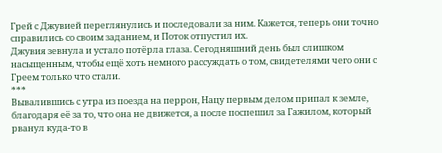Грей с Джувией переглянулись и последовали за ним. Кажется, теперь они точно справились со своим заданием, и Поток отпустил их.
Джувия зевнула и устало потёрла глаза. Сегодняшний день был слишком насыщенным, чтобы ещё хоть немного рассуждать о том, свидетелями чего они с Греем только что стали.
***
Вывалившись с утра из поезда на перрон, Нацу первым делом припал к земле, благодаря её за то, что она не движется, а после поспешил за Гажилом, который рванул куда-то в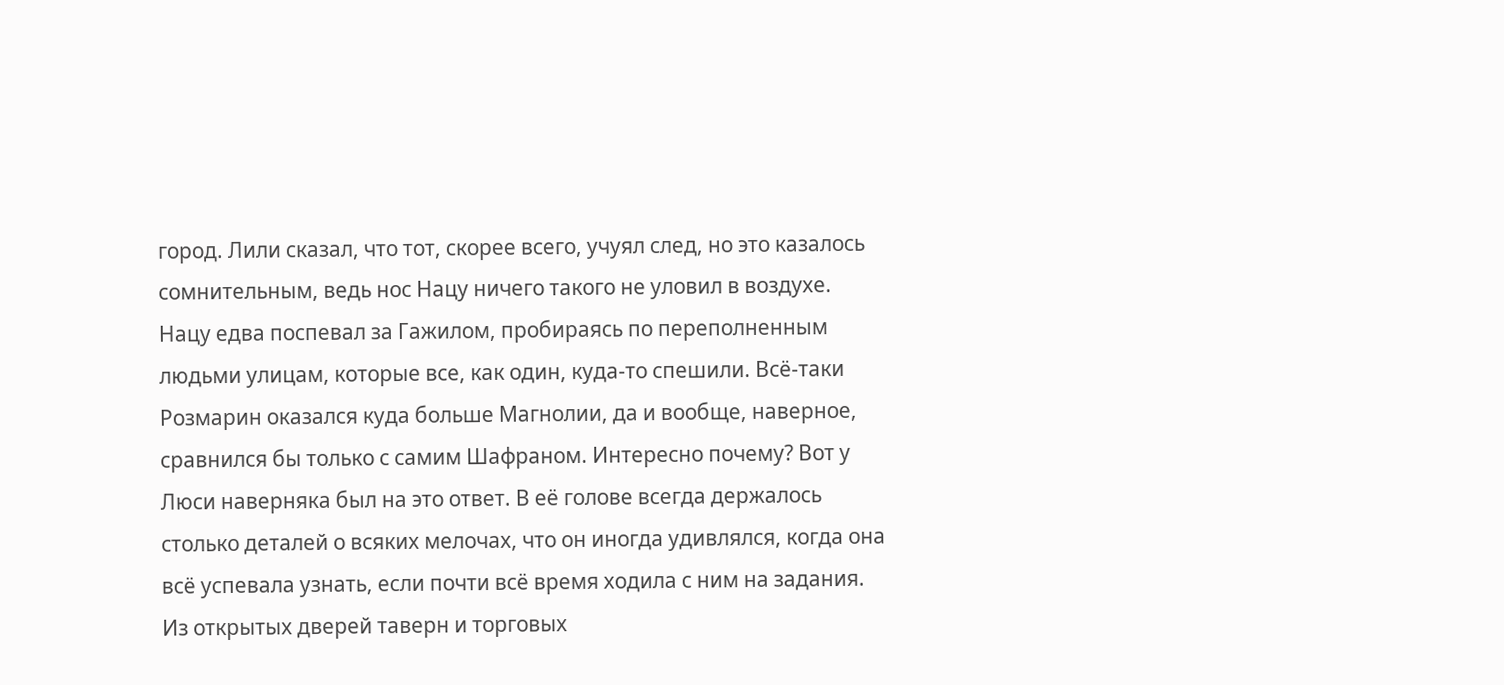город. Лили сказал, что тот, скорее всего, учуял след, но это казалось сомнительным, ведь нос Нацу ничего такого не уловил в воздухе.
Нацу едва поспевал за Гажилом, пробираясь по переполненным людьми улицам, которые все, как один, куда-то спешили. Всё-таки Розмарин оказался куда больше Магнолии, да и вообще, наверное, сравнился бы только с самим Шафраном. Интересно почему? Вот у Люси наверняка был на это ответ. В её голове всегда держалось столько деталей о всяких мелочах, что он иногда удивлялся, когда она всё успевала узнать, если почти всё время ходила с ним на задания.
Из открытых дверей таверн и торговых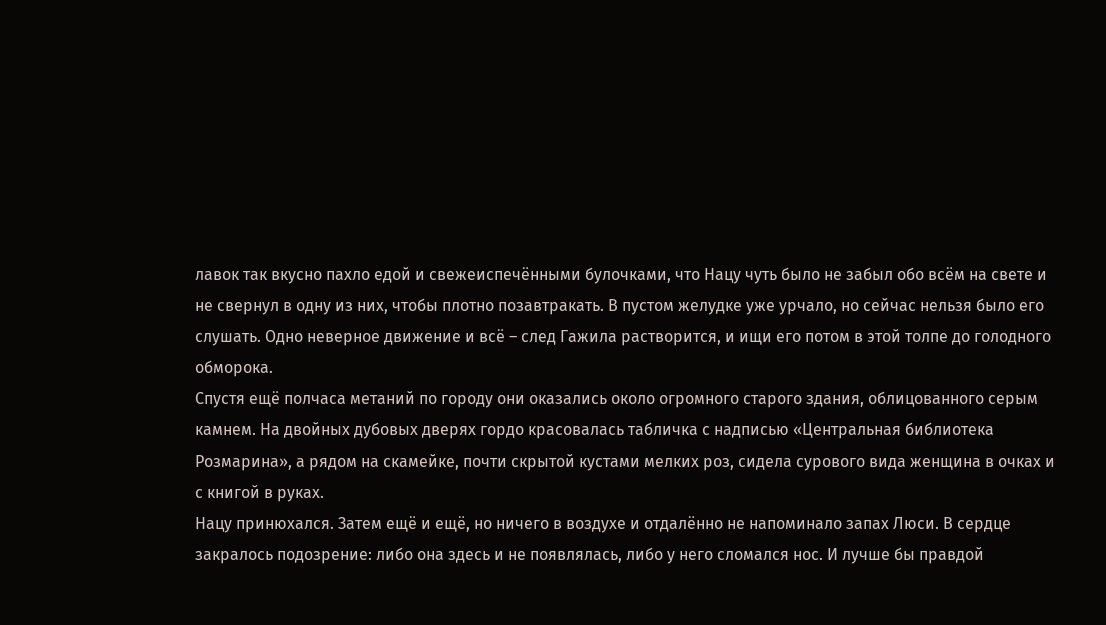лавок так вкусно пахло едой и свежеиспечёнными булочками, что Нацу чуть было не забыл обо всём на свете и не свернул в одну из них, чтобы плотно позавтракать. В пустом желудке уже урчало, но сейчас нельзя было его слушать. Одно неверное движение и всё – след Гажила растворится, и ищи его потом в этой толпе до голодного обморока.
Спустя ещё полчаса метаний по городу они оказались около огромного старого здания, облицованного серым камнем. На двойных дубовых дверях гордо красовалась табличка с надписью «Центральная библиотека Розмарина», а рядом на скамейке, почти скрытой кустами мелких роз, сидела сурового вида женщина в очках и с книгой в руках.
Нацу принюхался. Затем ещё и ещё, но ничего в воздухе и отдалённо не напоминало запах Люси. В сердце закралось подозрение: либо она здесь и не появлялась, либо у него сломался нос. И лучше бы правдой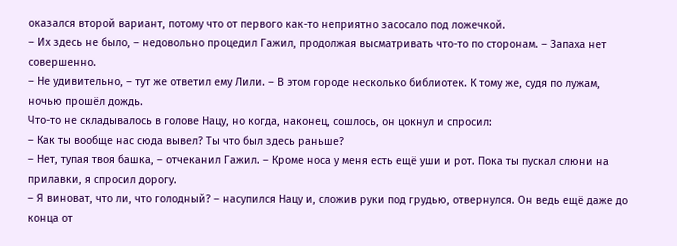оказался второй вариант, потому что от первого как-то неприятно засосало под ложечкой.
– Их здесь не было, – недовольно процедил Гажил, продолжая высматривать что-то по сторонам. – Запаха нет совершенно.
– Не удивительно, – тут же ответил ему Лили. – В этом городе несколько библиотек. К тому же, судя по лужам, ночью прошёл дождь.
Что-то не складывалось в голове Нацу, но когда, наконец, сошлось, он цокнул и спросил:
– Как ты вообще нас сюда вывел? Ты что был здесь раньше?
– Нет, тупая твоя башка, – отчеканил Гажил. – Кроме носа у меня есть ещё уши и рот. Пока ты пускал слюни на прилавки, я спросил дорогу.
– Я виноват, что ли, что голодный? – насупился Нацу и, сложив руки под грудью, отвернулся. Он ведь ещё даже до конца от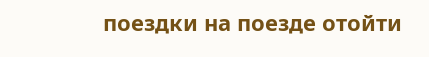поездки на поезде отойти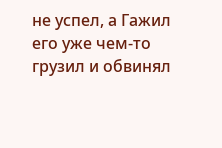не успел, а Гажил его уже чем-то грузил и обвинял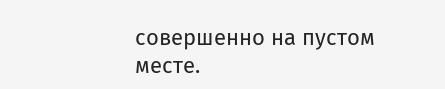совершенно на пустом месте.